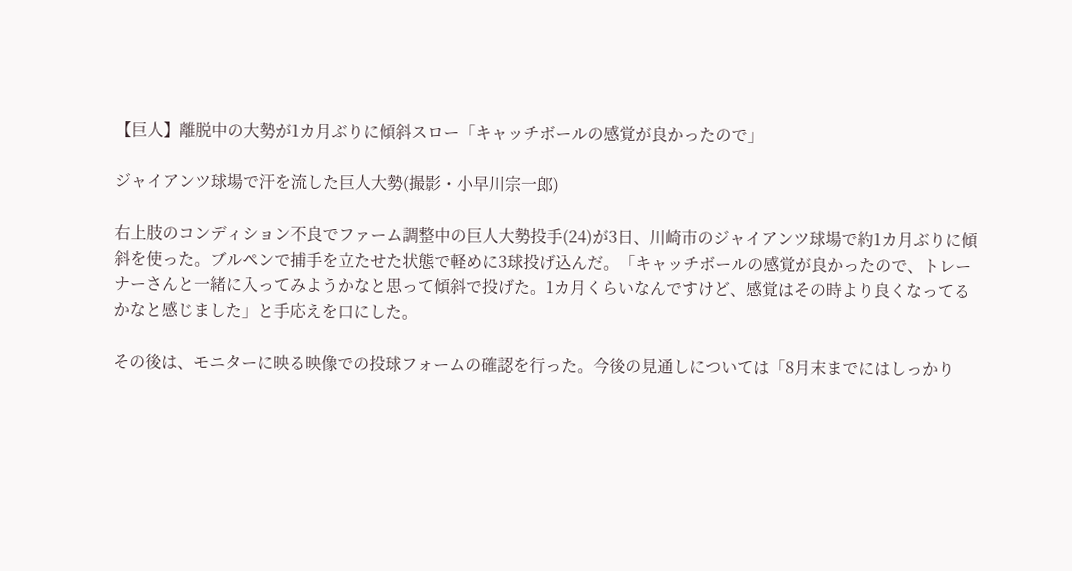【巨人】離脱中の大勢が1カ月ぶりに傾斜スロー「キャッチボールの感覚が良かったので」

ジャイアンツ球場で汗を流した巨人大勢(撮影・小早川宗一郎)

右上肢のコンディション不良でファーム調整中の巨人大勢投手(24)が3日、川崎市のジャイアンツ球場で約1カ月ぶりに傾斜を使った。ブルペンで捕手を立たせた状態で軽めに3球投げ込んだ。「キャッチボールの感覚が良かったので、トレーナーさんと一緒に入ってみようかなと思って傾斜で投げた。1カ月くらいなんですけど、感覚はその時より良くなってるかなと感じました」と手応えを口にした。

その後は、モニターに映る映像での投球フォームの確認を行った。今後の見通しについては「8月末までにはしっかり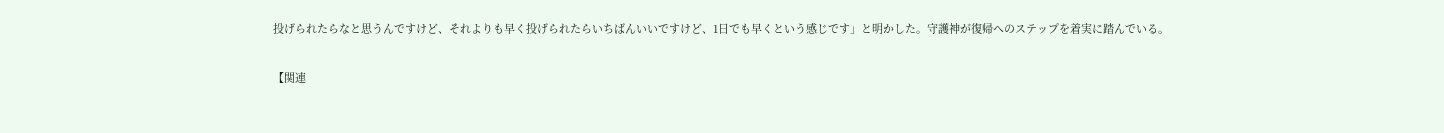投げられたらなと思うんですけど、それよりも早く投げられたらいちばんいいですけど、1日でも早くという感じです」と明かした。守護神が復帰へのステップを着実に踏んでいる。

【関連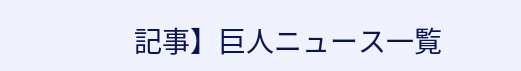記事】巨人ニュース一覧